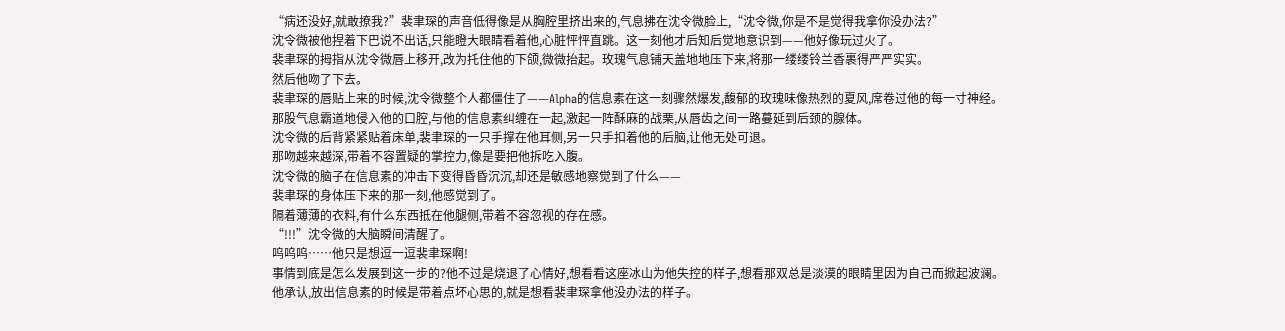“病还没好,就敢撩我?”裴聿琛的声音低得像是从胸腔里挤出来的,气息拂在沈令微脸上,“沈令微,你是不是觉得我拿你没办法?”
沈令微被他捏着下巴说不出话,只能瞪大眼睛看着他,心脏怦怦直跳。这一刻他才后知后觉地意识到——他好像玩过火了。
裴聿琛的拇指从沈令微唇上移开,改为托住他的下颌,微微抬起。玫瑰气息铺天盖地地压下来,将那一缕缕铃兰香裹得严严实实。
然后他吻了下去。
裴聿琛的唇贴上来的时候,沈令微整个人都僵住了——Alpha的信息素在这一刻骤然爆发,馥郁的玫瑰味像热烈的夏风,席卷过他的每一寸神经。
那股气息霸道地侵入他的口腔,与他的信息素纠缠在一起,激起一阵酥麻的战栗,从唇齿之间一路蔓延到后颈的腺体。
沈令微的后背紧紧贴着床单,裴聿琛的一只手撑在他耳侧,另一只手扣着他的后脑,让他无处可退。
那吻越来越深,带着不容置疑的掌控力,像是要把他拆吃入腹。
沈令微的脑子在信息素的冲击下变得昏昏沉沉,却还是敏感地察觉到了什么——
裴聿琛的身体压下来的那一刻,他感觉到了。
隔着薄薄的衣料,有什么东西抵在他腿侧,带着不容忽视的存在感。
“!!!”沈令微的大脑瞬间清醒了。
呜呜呜……他只是想逗一逗裴聿琛啊!
事情到底是怎么发展到这一步的?他不过是烧退了心情好,想看看这座冰山为他失控的样子,想看那双总是淡漠的眼睛里因为自己而掀起波澜。
他承认,放出信息素的时候是带着点坏心思的,就是想看裴聿琛拿他没办法的样子。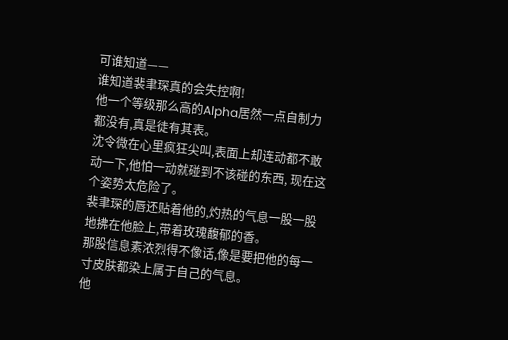可谁知道——
谁知道裴聿琛真的会失控啊!
他一个等级那么高的Alpha居然一点自制力都没有,真是徒有其表。
沈令微在心里疯狂尖叫,表面上却连动都不敢动一下,他怕一动就碰到不该碰的东西, 现在这个姿势太危险了。
裴聿琛的唇还贴着他的,灼热的气息一股一股地拂在他脸上,带着玫瑰馥郁的香。
那股信息素浓烈得不像话,像是要把他的每一寸皮肤都染上属于自己的气息。
他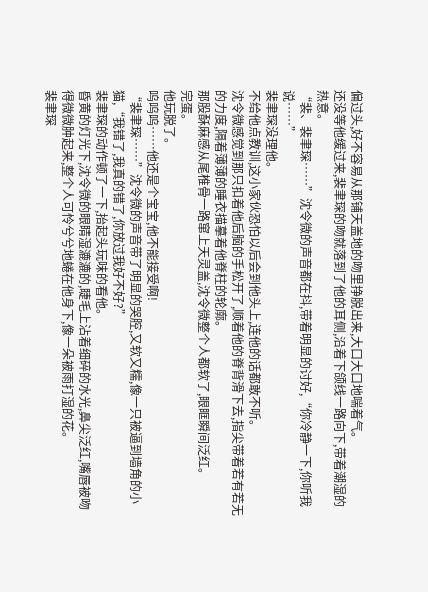偏过头,好不容易从那铺天盖地的吻里挣脱出来,大口大口地喘着气。
还没等他缓过来,裴聿琛的吻就落到了他的耳侧,沿着下颌线一路向下,带着潮湿的热意。
“裴、裴聿琛……”沈令微的声音都在抖,带着明显的讨好,“你冷静一下,你听我说……”
裴聿琛没理他。
不给他点教训,这小家伙恐怕以后会到他头上,连他的话都敢不听。
沈令微感觉到那只扣着他后脑的手松开了,顺着他的脊背滑下去,指尖带着若有若无的力度,隔着薄薄的睡衣描摹着他脊柱的轮廓。
那股酥麻感从尾椎骨一路窜上天灵盖,沈令微整个人都软了,眼眶瞬间泛红。
完蛋。
他玩脱了。
呜呜呜……他还是个宝宝,他不能接受啊!
“裴聿琛……”沈令微的声音带了明显的哭腔,又软又糯,像一只被逼到墙角的小猫,“我错了,我真的错了,你放过我好不好?”
裴聿琛的动作顿了一下,抬起头玩味的看他。
昏黄的灯光下,沈令微的眼睛湿漉漉的,睫毛上沾着细碎的水光,鼻尖泛红,嘴唇被吻得微微肿起来,整个人可怜兮兮地蜷在他身下,像一朵被雨打湿的花。
裴聿琛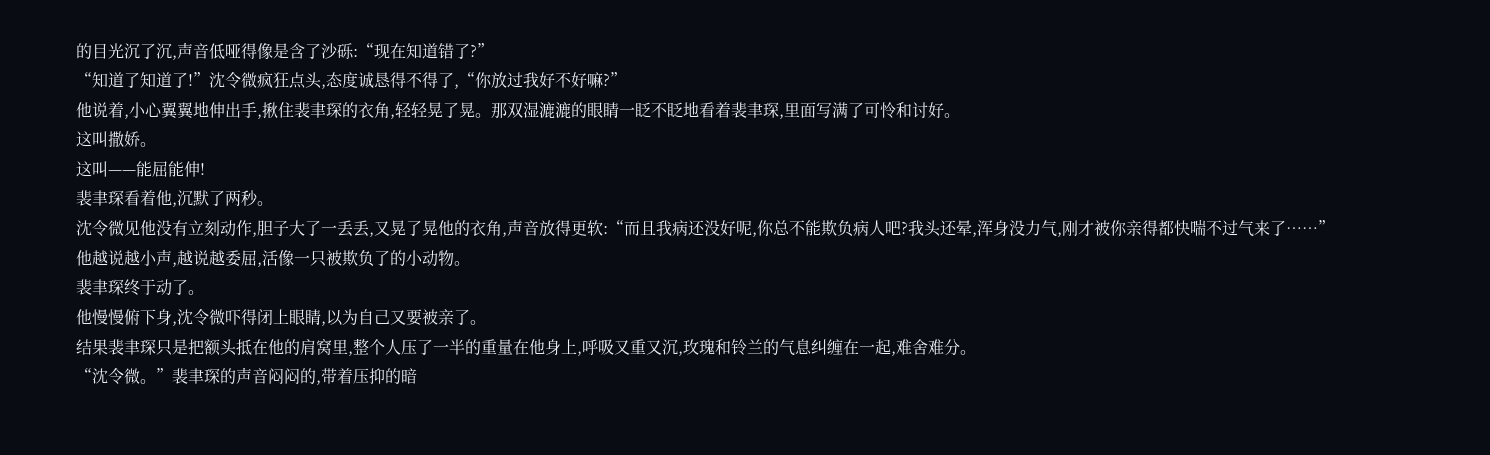的目光沉了沉,声音低哑得像是含了沙砾:“现在知道错了?”
“知道了知道了!”沈令微疯狂点头,态度诚恳得不得了,“你放过我好不好嘛?”
他说着,小心翼翼地伸出手,揪住裴聿琛的衣角,轻轻晃了晃。那双湿漉漉的眼睛一眨不眨地看着裴聿琛,里面写满了可怜和讨好。
这叫撒娇。
这叫——能屈能伸!
裴聿琛看着他,沉默了两秒。
沈令微见他没有立刻动作,胆子大了一丢丢,又晃了晃他的衣角,声音放得更软:“而且我病还没好呢,你总不能欺负病人吧?我头还晕,浑身没力气,刚才被你亲得都快喘不过气来了……”
他越说越小声,越说越委屈,活像一只被欺负了的小动物。
裴聿琛终于动了。
他慢慢俯下身,沈令微吓得闭上眼睛,以为自己又要被亲了。
结果裴聿琛只是把额头抵在他的肩窝里,整个人压了一半的重量在他身上,呼吸又重又沉,玫瑰和铃兰的气息纠缠在一起,难舍难分。
“沈令微。”裴聿琛的声音闷闷的,带着压抑的暗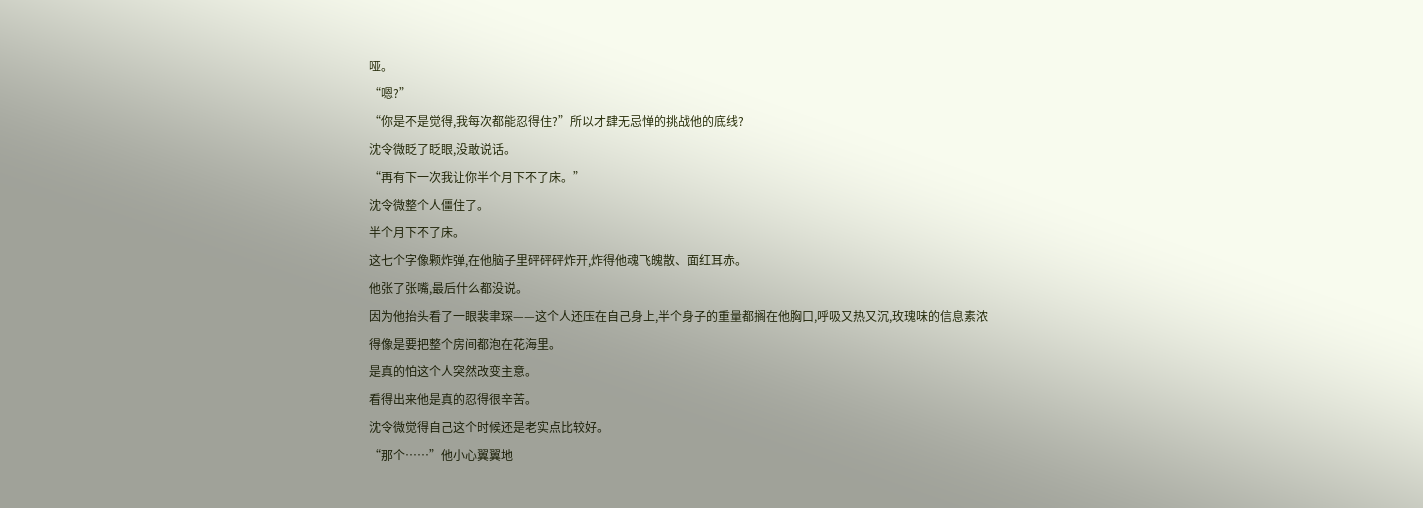哑。
“嗯?”
“你是不是觉得,我每次都能忍得住?”所以才肆无忌惮的挑战他的底线?
沈令微眨了眨眼,没敢说话。
“再有下一次我让你半个月下不了床。”
沈令微整个人僵住了。
半个月下不了床。
这七个字像颗炸弹,在他脑子里砰砰砰炸开,炸得他魂飞魄散、面红耳赤。
他张了张嘴,最后什么都没说。
因为他抬头看了一眼裴聿琛——这个人还压在自己身上,半个身子的重量都搁在他胸口,呼吸又热又沉,玫瑰味的信息素浓得像是要把整个房间都泡在花海里。
是真的怕这个人突然改变主意。
看得出来他是真的忍得很辛苦。
沈令微觉得自己这个时候还是老实点比较好。
“那个……”他小心翼翼地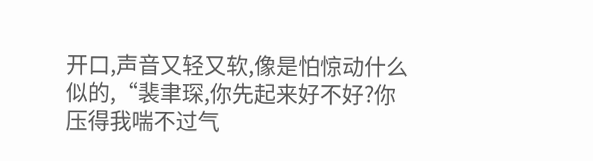开口,声音又轻又软,像是怕惊动什么似的,“裴聿琛,你先起来好不好?你压得我喘不过气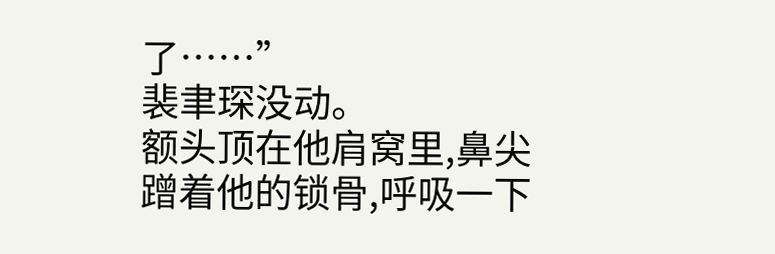了……”
裴聿琛没动。
额头顶在他肩窝里,鼻尖蹭着他的锁骨,呼吸一下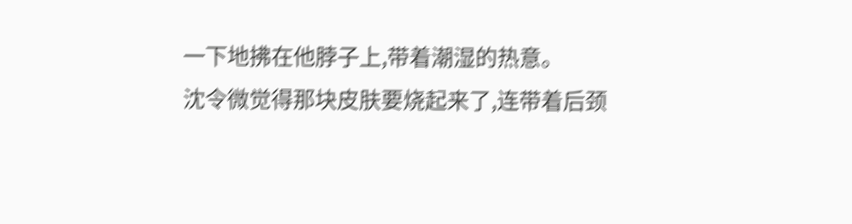一下地拂在他脖子上,带着潮湿的热意。
沈令微觉得那块皮肤要烧起来了,连带着后颈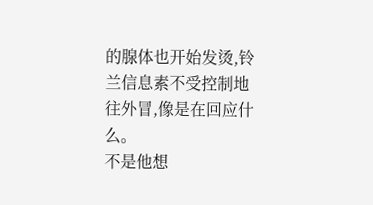的腺体也开始发烫,铃兰信息素不受控制地往外冒,像是在回应什么。
不是他想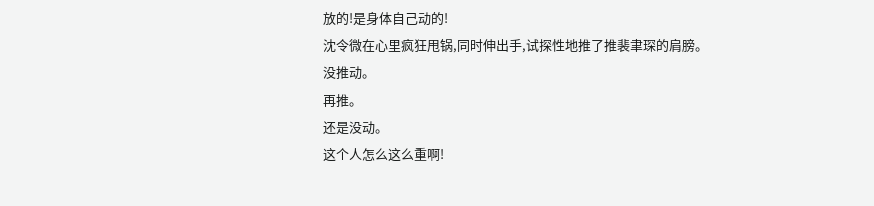放的!是身体自己动的!
沈令微在心里疯狂甩锅,同时伸出手,试探性地推了推裴聿琛的肩膀。
没推动。
再推。
还是没动。
这个人怎么这么重啊!